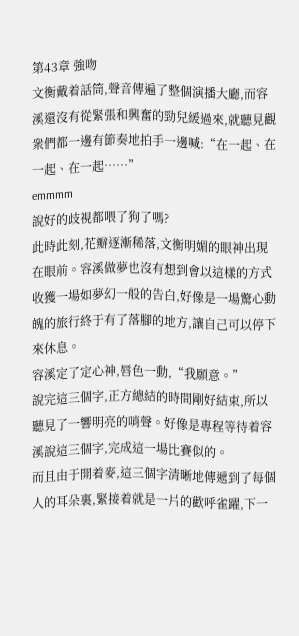第43章 強吻
文衡戴着話筒,聲音傳遍了整個演播大廳,而容溪還沒有從緊張和興奮的勁兒緩過來,就聽見觀衆們都一邊有節奏地拍手一邊喊:“在一起、在一起、在一起……”
emmmm
說好的歧視都喂了狗了嗎?
此時此刻,花瓣逐漸稀落,文衡明媚的眼神出現在眼前。容溪做夢也沒有想到會以這樣的方式收獲一場如夢幻一般的告白,好像是一場驚心動魄的旅行終于有了落腳的地方,讓自己可以停下來休息。
容溪定了定心神,唇色一動,“我願意。”
說完這三個字,正方總結的時間剛好結束,所以聽見了一響明亮的哨聲。好像是專程等待着容溪說這三個字,完成這一場比賽似的。
而且由于開着麥,這三個字清晰地傳遞到了每個人的耳朵裏,緊接着就是一片的歡呼雀躍,下一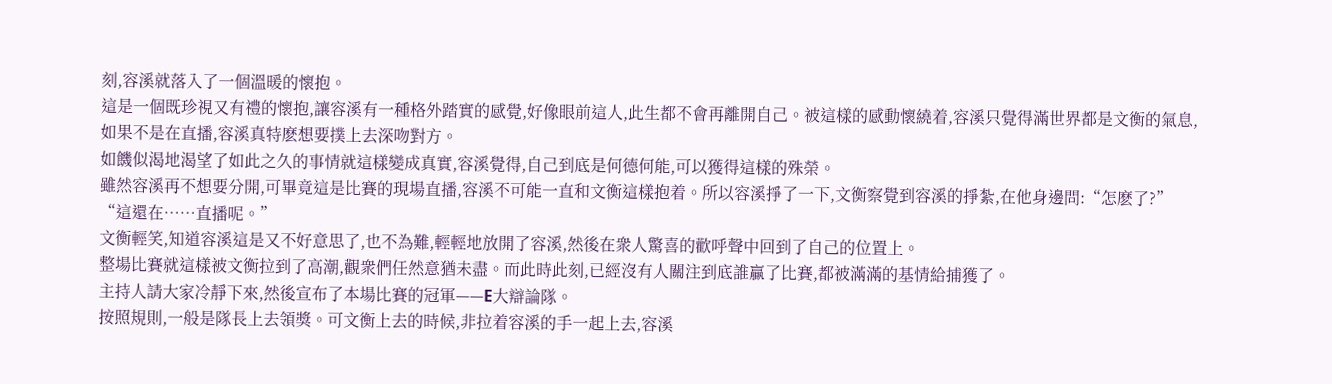刻,容溪就落入了一個溫暖的懷抱。
這是一個既珍視又有禮的懷抱,讓容溪有一種格外踏實的感覺,好像眼前這人,此生都不會再離開自己。被這樣的感動懷繞着,容溪只覺得滿世界都是文衡的氣息,如果不是在直播,容溪真特麽想要撲上去深吻對方。
如饑似渴地渴望了如此之久的事情就這樣變成真實,容溪覺得,自己到底是何德何能,可以獲得這樣的殊榮。
雖然容溪再不想要分開,可畢竟這是比賽的現場直播,容溪不可能一直和文衡這樣抱着。所以容溪掙了一下,文衡察覺到容溪的掙紮,在他身邊問:“怎麽了?”
“這還在……直播呢。”
文衡輕笑,知道容溪這是又不好意思了,也不為難,輕輕地放開了容溪,然後在衆人驚喜的歡呼聲中回到了自己的位置上。
整場比賽就這樣被文衡拉到了高潮,觀衆們任然意猶未盡。而此時此刻,已經沒有人關注到底誰贏了比賽,都被滿滿的基情給捕獲了。
主持人請大家冷靜下來,然後宣布了本場比賽的冠軍——E大辯論隊。
按照規則,一般是隊長上去領獎。可文衡上去的時候,非拉着容溪的手一起上去,容溪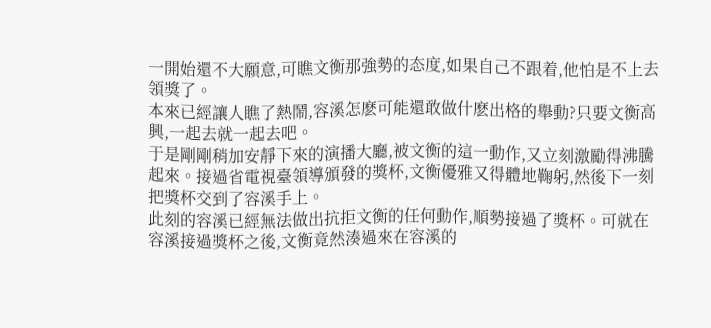一開始還不大願意,可瞧文衡那強勢的态度,如果自己不跟着,他怕是不上去領獎了。
本來已經讓人瞧了熱鬧,容溪怎麽可能還敢做什麽出格的舉動?只要文衡高興,一起去就一起去吧。
于是剛剛稍加安靜下來的演播大廳,被文衡的這一動作,又立刻激勵得沸騰起來。接過省電視臺領導頒發的獎杯,文衡優雅又得體地鞠躬,然後下一刻把獎杯交到了容溪手上。
此刻的容溪已經無法做出抗拒文衡的任何動作,順勢接過了獎杯。可就在容溪接過獎杯之後,文衡竟然湊過來在容溪的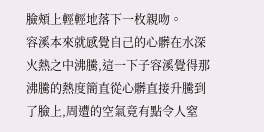臉頰上輕輕地落下一枚親吻。
容溪本來就感覺自己的心髒在水深火熱之中沸騰,這一下子容溪覺得那沸騰的熱度簡直從心髒直接升騰到了臉上,周遭的空氣竟有點令人窒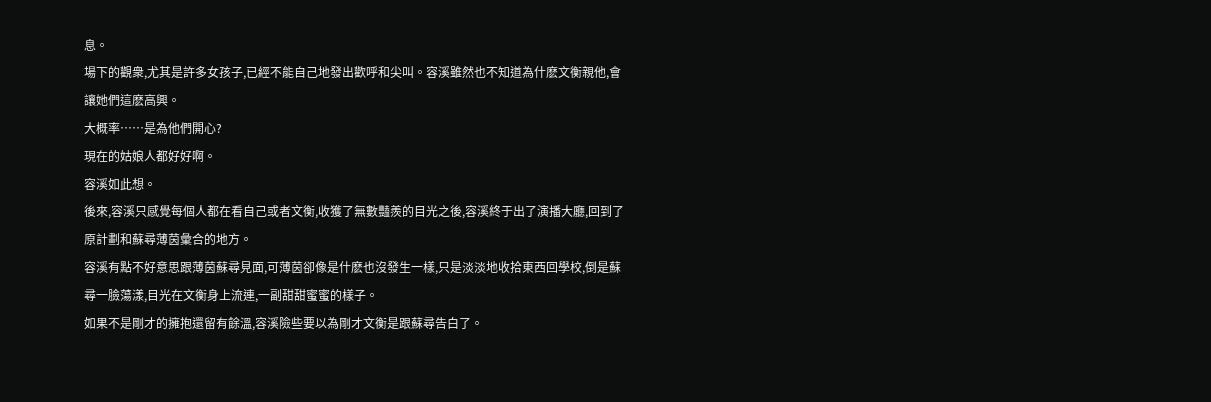息。
場下的觀衆,尤其是許多女孩子,已經不能自己地發出歡呼和尖叫。容溪雖然也不知道為什麽文衡親他,會讓她們這麽高興。
大概率……是為他們開心?
現在的姑娘人都好好啊。
容溪如此想。
後來,容溪只感覺每個人都在看自己或者文衡,收獲了無數豔羨的目光之後,容溪終于出了演播大廳,回到了原計劃和蘇尋薄茵彙合的地方。
容溪有點不好意思跟薄茵蘇尋見面,可薄茵卻像是什麽也沒發生一樣,只是淡淡地收拾東西回學校,倒是蘇尋一臉蕩漾,目光在文衡身上流連,一副甜甜蜜蜜的樣子。
如果不是剛才的擁抱還留有餘溫,容溪險些要以為剛才文衡是跟蘇尋告白了。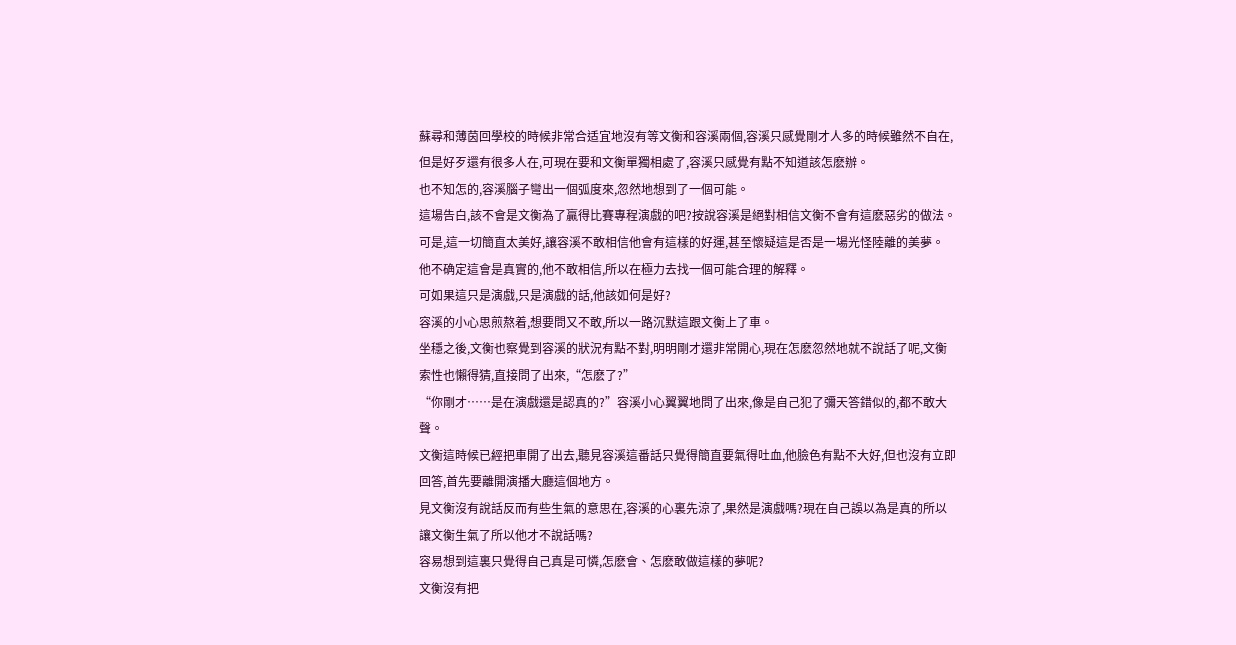蘇尋和薄茵回學校的時候非常合适宜地沒有等文衡和容溪兩個,容溪只感覺剛才人多的時候雖然不自在,但是好歹還有很多人在,可現在要和文衡單獨相處了,容溪只感覺有點不知道該怎麽辦。
也不知怎的,容溪腦子彎出一個弧度來,忽然地想到了一個可能。
這場告白,該不會是文衡為了贏得比賽專程演戲的吧?按說容溪是絕對相信文衡不會有這麽惡劣的做法。可是,這一切簡直太美好,讓容溪不敢相信他會有這樣的好運,甚至懷疑這是否是一場光怪陸離的美夢。
他不确定這會是真實的,他不敢相信,所以在極力去找一個可能合理的解釋。
可如果這只是演戲,只是演戲的話,他該如何是好?
容溪的小心思煎熬着,想要問又不敢,所以一路沉默這跟文衡上了車。
坐穩之後,文衡也察覺到容溪的狀況有點不對,明明剛才還非常開心,現在怎麽忽然地就不說話了呢,文衡索性也懶得猜,直接問了出來,“怎麽了?”
“你剛才……是在演戲還是認真的?”容溪小心翼翼地問了出來,像是自己犯了彌天答錯似的,都不敢大聲。
文衡這時候已經把車開了出去,聽見容溪這番話只覺得簡直要氣得吐血,他臉色有點不大好,但也沒有立即回答,首先要離開演播大廳這個地方。
見文衡沒有說話反而有些生氣的意思在,容溪的心裏先涼了,果然是演戲嗎?現在自己誤以為是真的所以讓文衡生氣了所以他才不說話嗎?
容易想到這裏只覺得自己真是可憐,怎麽會、怎麽敢做這樣的夢呢?
文衡沒有把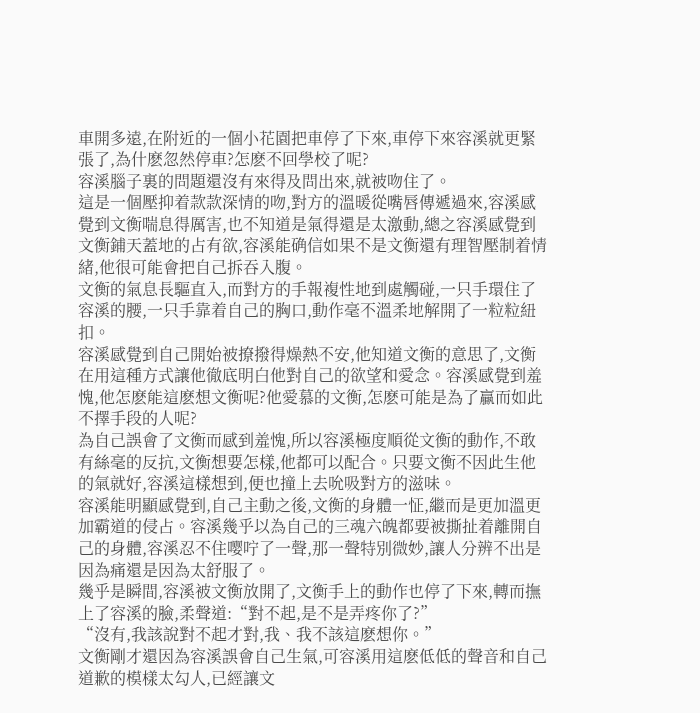車開多遠,在附近的一個小花園把車停了下來,車停下來容溪就更緊張了,為什麽忽然停車?怎麽不回學校了呢?
容溪腦子裏的問題還沒有來得及問出來,就被吻住了。
這是一個壓抑着款款深情的吻,對方的溫暖從嘴唇傳遞過來,容溪感覺到文衡喘息得厲害,也不知道是氣得還是太激動,總之容溪感覺到文衡鋪天蓋地的占有欲,容溪能确信如果不是文衡還有理智壓制着情緒,他很可能會把自己拆吞入腹。
文衡的氣息長驅直入,而對方的手報複性地到處觸碰,一只手環住了容溪的腰,一只手靠着自己的胸口,動作毫不溫柔地解開了一粒粒紐扣。
容溪感覺到自己開始被撩撥得燥熱不安,他知道文衡的意思了,文衡在用這種方式讓他徹底明白他對自己的欲望和愛念。容溪感覺到羞愧,他怎麽能這麽想文衡呢?他愛慕的文衡,怎麽可能是為了贏而如此不擇手段的人呢?
為自己誤會了文衡而感到羞愧,所以容溪極度順從文衡的動作,不敢有絲毫的反抗,文衡想要怎樣,他都可以配合。只要文衡不因此生他的氣就好,容溪這樣想到,便也撞上去吮吸對方的滋味。
容溪能明顯感覺到,自己主動之後,文衡的身體一怔,繼而是更加溫更加霸道的侵占。容溪幾乎以為自己的三魂六魄都要被撕扯着離開自己的身體,容溪忍不住嘤咛了一聲,那一聲特別微妙,讓人分辨不出是因為痛還是因為太舒服了。
幾乎是瞬間,容溪被文衡放開了,文衡手上的動作也停了下來,轉而撫上了容溪的臉,柔聲道:“對不起,是不是弄疼你了?”
“沒有,我該說對不起才對,我、我不該這麽想你。”
文衡剛才還因為容溪誤會自己生氣,可容溪用這麽低低的聲音和自己道歉的模樣太勾人,已經讓文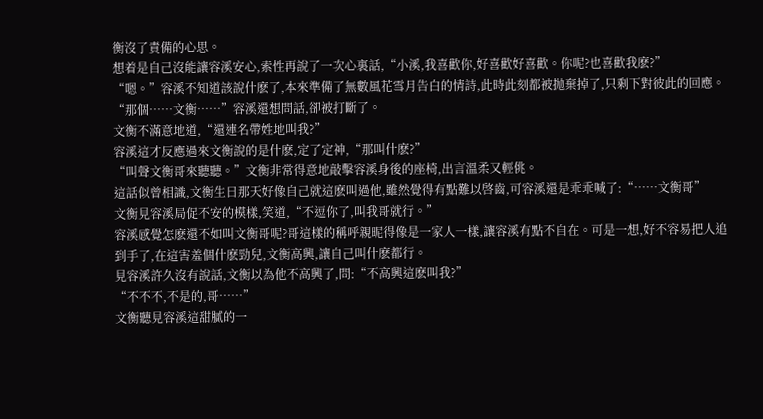衡沒了責備的心思。
想着是自己沒能讓容溪安心,索性再說了一次心裏話,“小溪,我喜歡你,好喜歡好喜歡。你呢?也喜歡我麽?”
“嗯。”容溪不知道該說什麽了,本來準備了無數風花雪月告白的情詩,此時此刻都被抛棄掉了,只剩下對彼此的回應。
“那個……文衡……”容溪還想問話,卻被打斷了。
文衡不滿意地道,“還連名帶姓地叫我?”
容溪這才反應過來文衡說的是什麽,定了定神,“那叫什麽?”
“叫聲文衡哥來聽聽。”文衡非常得意地敲擊容溪身後的座椅,出言溫柔又輕佻。
這話似曾相識,文衡生日那天好像自己就這麽叫過他,雖然覺得有點難以啓齒,可容溪還是乖乖喊了:“……文衡哥”
文衡見容溪局促不安的模樣,笑道,“不逗你了,叫我哥就行。”
容溪感覺怎麽還不如叫文衡哥呢?哥這樣的稱呼親昵得像是一家人一樣,讓容溪有點不自在。可是一想,好不容易把人追到手了,在這害羞個什麽勁兒,文衡高興,讓自己叫什麽都行。
見容溪許久沒有說話,文衡以為他不高興了,問:“不高興這麽叫我?”
“不不不,不是的,哥……”
文衡聽見容溪這甜膩的一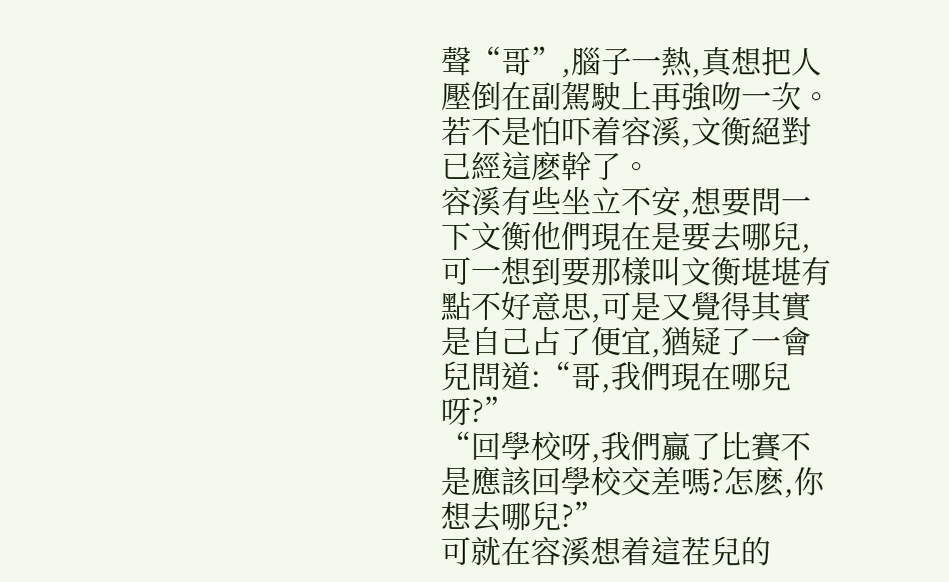聲“哥”,腦子一熱,真想把人壓倒在副駕駛上再強吻一次。若不是怕吓着容溪,文衡絕對已經這麽幹了。
容溪有些坐立不安,想要問一下文衡他們現在是要去哪兒,可一想到要那樣叫文衡堪堪有點不好意思,可是又覺得其實是自己占了便宜,猶疑了一會兒問道:“哥,我們現在哪兒呀?”
“回學校呀,我們贏了比賽不是應該回學校交差嗎?怎麽,你想去哪兒?”
可就在容溪想着這茬兒的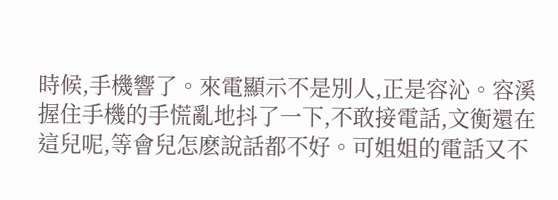時候,手機響了。來電顯示不是別人,正是容沁。容溪握住手機的手慌亂地抖了一下,不敢接電話,文衡還在這兒呢,等會兒怎麽說話都不好。可姐姐的電話又不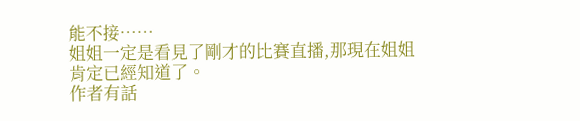能不接……
姐姐一定是看見了剛才的比賽直播,那現在姐姐肯定已經知道了。
作者有話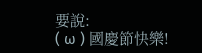要說:
( ω ) 國慶節快樂!